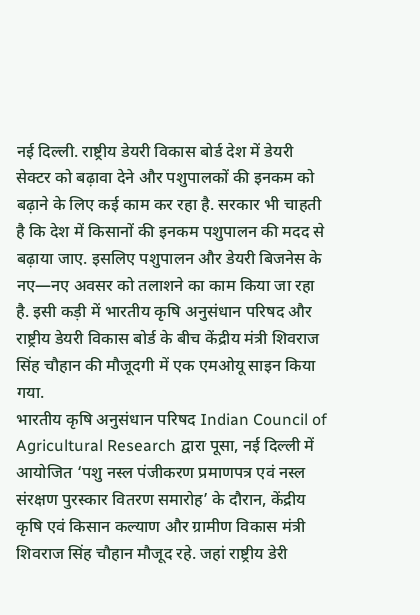नई दिल्ली. राष्ट्रीय डेयरी विकास बोर्ड देश में डेयरी सेक्टर को बढ़ावा देने और पशुपालकों की इनकम को बढ़ाने के लिए कई काम कर रहा है. सरकार भी चाहती है कि देश में किसानों की इनकम पशुपालन की मदद से बढ़ाया जाए. इसलिए पशुपालन और डेयरी बिजनेस के नए—नए अवसर को तलाशने का काम किया जा रहा है. इसी कड़ी में भारतीय कृषि अनुसंधान परिषद और राष्ट्रीय डेयरी विकास बोर्ड के बीच केंद्रीय मंत्री शिवराज सिंह चौहान की मौजूदगी में एक एमओयू साइन किया गया.
भारतीय कृषि अनुसंधान परिषद Indian Council of Agricultural Research द्वारा पूसा, नई दिल्ली में आयोजित ‘पशु नस्ल पंजीकरण प्रमाणपत्र एवं नस्ल संरक्षण पुरस्कार वितरण समारोह’ के दौरान, केंद्रीय कृषि एवं किसान कल्याण और ग्रामीण विकास मंत्री शिवराज सिंह चौहान मौजूद रहे. जहां राष्ट्रीय डेरी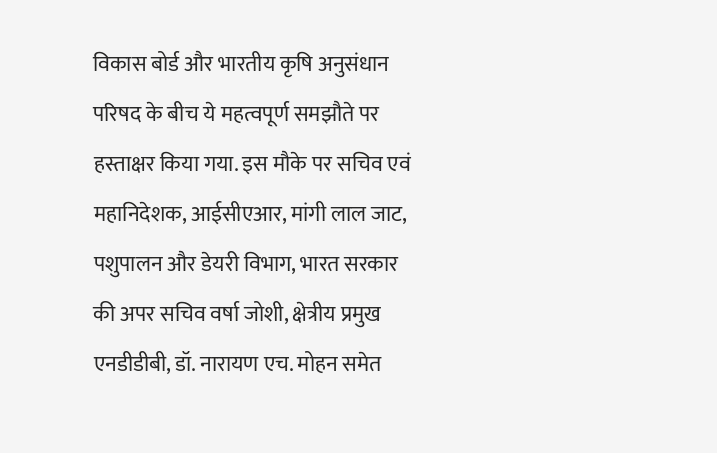विकास बोर्ड और भारतीय कृषि अनुसंधान परिषद के बीच ये महत्वपूर्ण समझौते पर हस्ताक्षर किया गया. इस मौके पर सचिव एवं महानिदेशक, आईसीएआर, मांगी लाल जाट, पशुपालन और डेयरी विभाग, भारत सरकार की अपर सचिव वर्षा जोशी, क्षेत्रीय प्रमुख एनडीडीबी, डॉ. नारायण एच. मोहन समेत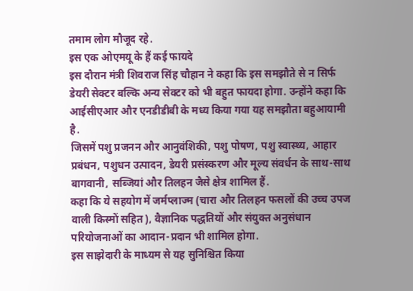तमाम लोग मौजूद रहे.
इस एक ओएमयू के हैं कई फायदे
इस दौरान मंत्री शिवराज सिंह चौहान ने कहा कि इस समझौते से न सिर्फ डेयरी सेक्टर बल्कि अन्य सेक्टर को भी बहुत फायदा होगा. उन्होंने कहा कि आईसीएआर और एनडीडीबी के मध्य किया गया यह समझौता बहुआयामी है.
जिसमें पशु प्रजनन और आनुवंशिकी, पशु पोषण, पशु स्वास्थ्य, आहार प्रबंधन, पशुधन उत्पादन, डेयरी प्रसंस्करण और मूल्य संवर्धन के साथ-साथ बागवानी, सब्जियां और तिलहन जैसे क्षेत्र शामिल हैं.
कहा कि ये सहयोग में जर्मप्लाज्म (चारा और तिलहन फसलों की उच्च उपज वाली किस्मों सहित), वैज्ञानिक पद्धतियों और संयुक्त अनुसंधान परियोजनाओं का आदान-प्रदान भी शामिल होगा.
इस साझेदारी के माध्यम से यह सुनिश्चित किया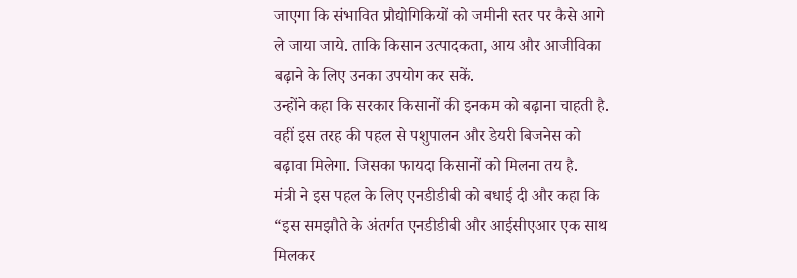जाएगा कि संभावित प्रौद्योगिकियों को जमीनी स्तर पर कैसे आगे ले जाया जाये. ताकि किसान उत्पादकता, आय और आजीविका बढ़ाने के लिए उनका उपयोग कर सकें.
उन्होंने कहा कि सरकार किसानों की इनकम को बढ़ाना चाहती है. वहीं इस तरह की पहल से पशुपालन और डेयरी बिजनेस को बढ़ावा मिलेगा. जिसका फायदा किसानों को मिलना तय है.
मंत्री ने इस पहल के लिए एनडीडीबी को बधाई दी और कहा कि “इस समझौते के अंतर्गत एनडीडीबी और आईसीएआर एक साथ मिलकर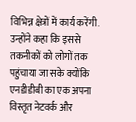विभिन्न क्षेत्रों में कार्य करेंगी.
उन्होंने कहा कि इससे तकनीकों को लोगों तक पहुंचाया जा सके क्योंकि एनडीडीबी का एक अपना विस्तृत नेटवर्क और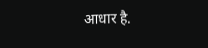आधार है.